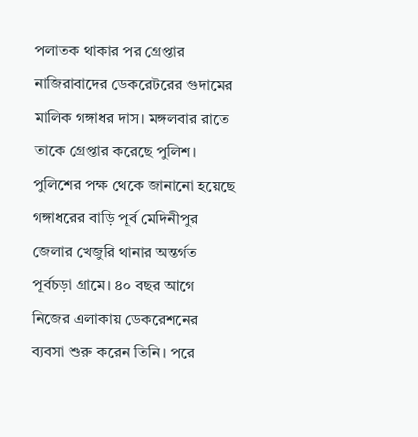পলাতক থাকার পর গ্রেপ্তার নাজিরাবাদের ডেকরেটরের গুদামের মালিক গঙ্গাধর দাস। মঙ্গলবার রাতে তাকে গ্রেপ্তার করেছে পুলিশ।
পুলিশের পক্ষ থেকে জানানো হয়েছে গঙ্গাধরের বাড়ি পূর্ব মেদিনীপুর জেলার খেজুরি থানার অন্তর্গত পূর্বচড়া গ্রামে। ৪০ বছর আগে নিজের এলাকায় ডেকরেশনের ব্যবসা শুরু করেন তিনি। পরে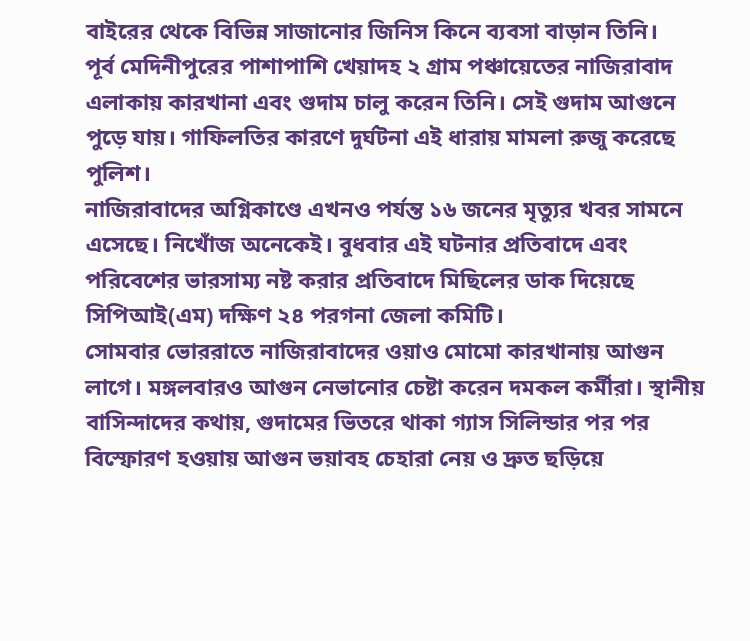বাইরের থেকে বিভিন্ন সাজানোর জিনিস কিনে ব্যবসা বাড়ান তিনি।
পূর্ব মেদিনীপুরের পাশাপাশি খেয়াদহ ২ গ্রাম পঞ্চায়েতের নাজিরাবাদ এলাকায় কারখানা এবং গুদাম চালু করেন তিনি। সেই গুদাম আগুনে পুড়ে যায়। গাফিলতির কারণে দুর্ঘটনা এই ধারায় মামলা রুজু করেছে পুলিশ।
নাজিরাবাদের অগ্নিকাণ্ডে এখনও পর্যন্ত ১৬ জনের মৃত্যুর খবর সামনে এসেছে। নিখোঁজ অনেকেই। বুধবার এই ঘটনার প্রতিবাদে এবং পরিবেশের ভারসাম্য নষ্ট করার প্রতিবাদে মিছিলের ডাক দিয়েছে সিপিআই(এম) দক্ষিণ ২৪ পরগনা জেলা কমিটি।
সোমবার ভোররাতে নাজিরাবাদের ওয়াও মোমো কারখানায় আগুন লাগে। মঙ্গলবারও আগুন নেভানোর চেষ্টা করেন দমকল কর্মীরা। স্থানীয় বাসিন্দাদের কথায়, গুদামের ভিতরে থাকা গ্যাস সিলিন্ডার পর পর বিস্ফোরণ হওয়ায় আগুন ভয়াবহ চেহারা নেয় ও দ্রুত ছড়িয়ে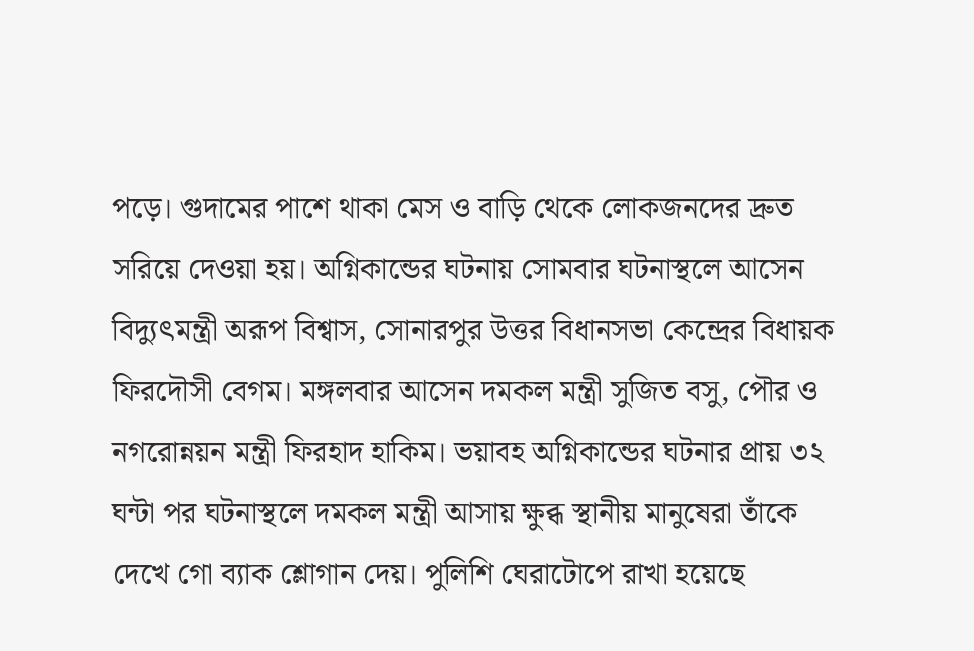পড়ে। গুদামের পাশে থাকা মেস ও বাড়ি থেকে লোকজনদের দ্রুত সরিয়ে দেওয়া হয়। অগ্নিকান্ডের ঘটনায় সোমবার ঘটনাস্থলে আসেন বিদ্যুৎমন্ত্রী অরূপ বিশ্বাস, সোনারপুর উত্তর বিধানসভা কেন্দ্রের বিধায়ক ফিরদৌসী বেগম। মঙ্গলবার আসেন দমকল মন্ত্রী সুজিত বসু, পৌর ও নগরোন্নয়ন মন্ত্রী ফিরহাদ হাকিম। ভয়াবহ অগ্নিকান্ডের ঘটনার প্রায় ৩২ ঘন্টা পর ঘটনাস্থলে দমকল মন্ত্রী আসায় ক্ষুব্ধ স্থানীয় মানুষেরা তাঁকে দেখে গো ব্যাক শ্লোগান দেয়। পুলিশি ঘেরাটোপে রাখা হয়েছে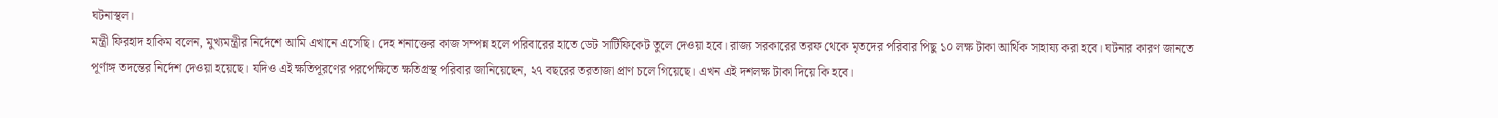ঘটনাস্থল।
মন্ত্রী ফিরহাদ হাকিম বলেন, মুখ্যমন্ত্রীর নির্দেশে আমি এখানে এসেছি। দেহ শনাক্তের কাজ সম্পন্ন হলে পরিবারের হাতে ডেট সার্টিফিকেট তুলে দেওয়া হবে। রাজ্য সরকারের তরফ থেকে মৃতদের পরিবার পিছু ১০ লক্ষ টাকা আর্থিক সাহায্য করা হবে। ঘটনার কারণ জানতে পূর্ণাঙ্গ তদন্তের নির্দেশ দেওয়া হয়েছে। যদিও এই ক্ষতিপূরণের পরপেক্ষিতে ক্ষতিগ্রস্থ পরিবার জানিয়েছেন, ২৭ বছরের তরতাজা প্রাণ চলে গিয়েছে। এখন এই দশলক্ষ টাকা দিয়ে কি হবে।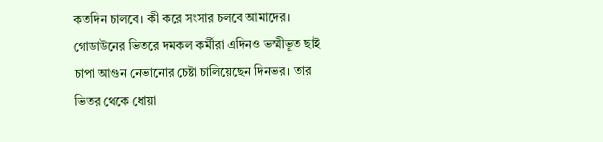কতদিন চালবে। কী করে সংসার চলবে আমাদের।
গোডাউনের ভিতরে দমকল কর্মীরা এদিনও ভস্মীভূত ছাই চাপা আগুন নেভানোর চেষ্টা চালিয়েছেন দিনভর। তার ভিতর থেকে ধোয়া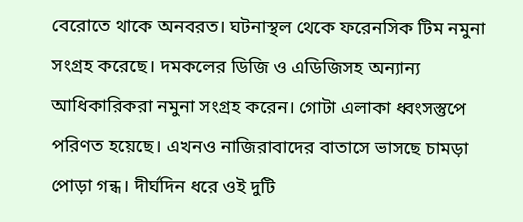বেরোতে থাকে অনবরত। ঘটনাস্থল থেকে ফরেনসিক টিম নমুনা সংগ্রহ করেছে। দমকলের ডিজি ও এডিজিসহ অন্যান্য আধিকারিকরা নমুনা সংগ্রহ করেন। গোটা এলাকা ধ্বংসস্তুপে পরিণত হয়েছে। এখনও নাজিরাবাদের বাতাসে ভাসছে চামড়া পোড়া গন্ধ। দীর্ঘদিন ধরে ওই দুটি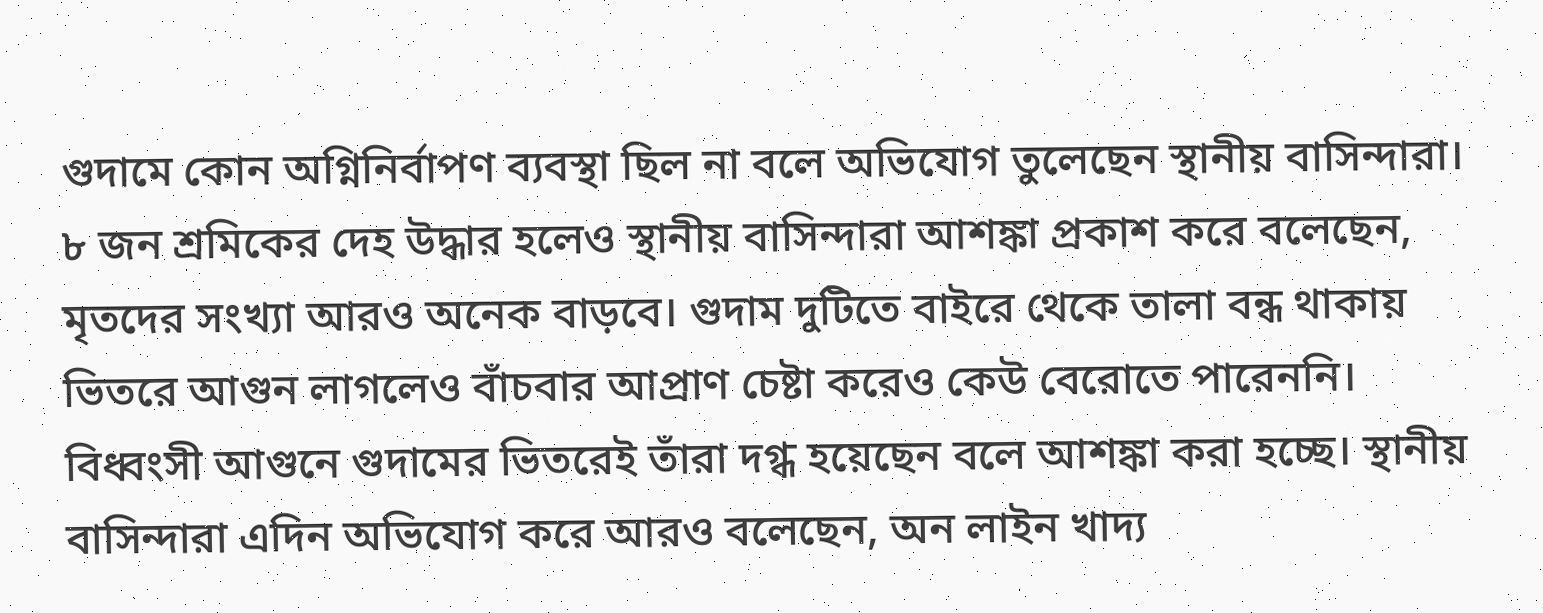গুদামে কোন অগ্নিনির্বাপণ ব্যবস্থা ছিল না বলে অভিযোগ তুলেছেন স্থানীয় বাসিন্দারা।
৮ জন শ্রমিকের দেহ উদ্ধার হলেও স্থানীয় বাসিন্দারা আশঙ্কা প্রকাশ করে বলেছেন, মৃতদের সংখ্যা আরও অনেক বাড়বে। গুদাম দুটিতে বাইরে থেকে তালা বন্ধ থাকায় ভিতরে আগুন লাগলেও বাঁচবার আপ্রাণ চেষ্টা করেও কেউ বেরোতে পারেননি। বিধ্বংসী আগুনে গুদামের ভিতরেই তাঁরা দগ্ধ হয়েছেন বলে আশঙ্কা করা হচ্ছে। স্থানীয় বাসিন্দারা এদিন অভিযোগ করে আরও বলেছেন, অন লাইন খাদ্য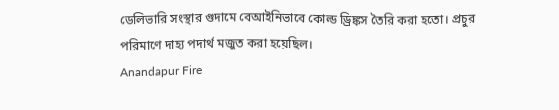ডেলিভারি সংস্থার গুদামে বেআইনিভাবে কোল্ড ড্রিঙ্কস তৈরি করা হতো। প্রচুর পরিমাণে দাহ্য পদার্থ মজুত করা হয়েছিল।
Anandapur Fire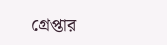গ্রেপ্তার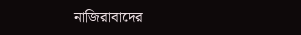নাজিরাবাদের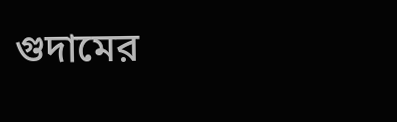গুদামের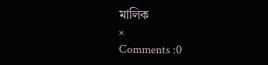মালিক
×
Comments :0